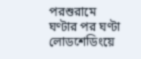পরশুরামে ঘণ্টার পর ঘণ্টা লোডশেডিংয়ে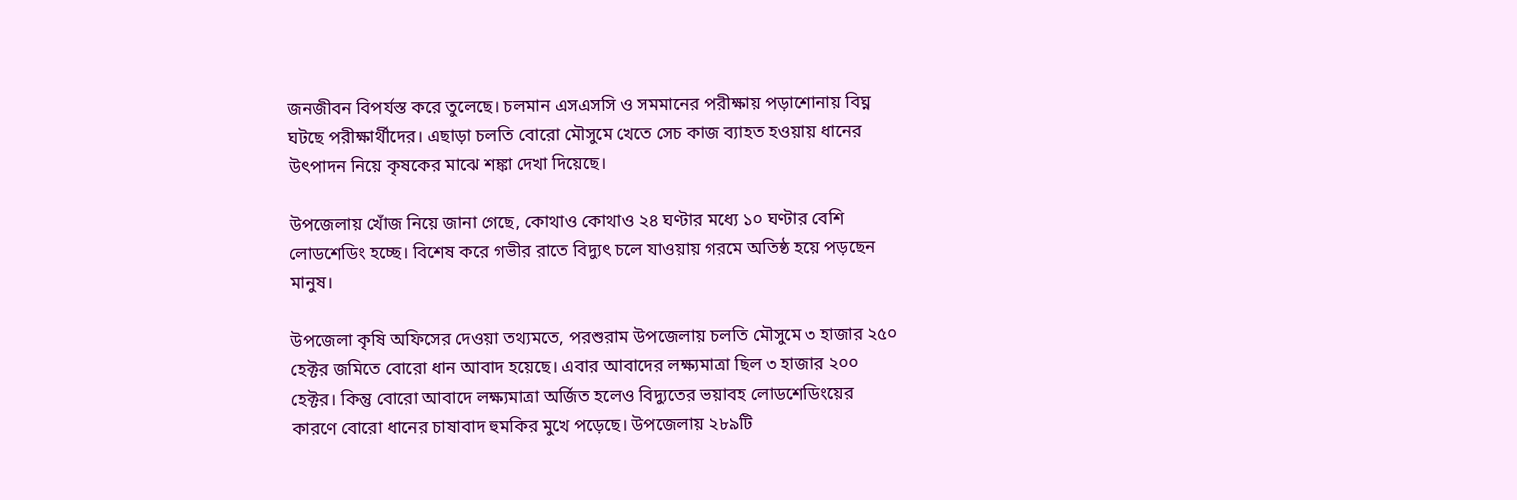জনজীবন বিপর্যস্ত করে তুলেছে। চলমান এসএসসি ও সমমানের পরীক্ষায় পড়াশোনায় বিঘ্ন ঘটছে পরীক্ষার্থীদের। এছাড়া চলতি বোরো মৌসুমে খেতে সেচ কাজ ব্যাহত হওয়ায় ধানের উৎপাদন নিয়ে কৃষকের মাঝে শঙ্কা দেখা দিয়েছে।

উপজেলায় খোঁজ নিয়ে জানা গেছে, কোথাও কোথাও ২৪ ঘণ্টার মধ্যে ১০ ঘণ্টার বেশি লোডশেডিং হচ্ছে। বিশেষ করে গভীর রাতে বিদ্যুৎ চলে যাওয়ায় গরমে অতিষ্ঠ হয়ে পড়ছেন মানুষ।

উপজেলা কৃষি অফিসের দেওয়া তথ্যমতে, পরশুরাম উপজেলায় চলতি মৌসুমে ৩ হাজার ২৫০ হেক্টর জমিতে বোরো ধান আবাদ হয়েছে। এবার আবাদের লক্ষ্যমাত্রা ছিল ৩ হাজার ২০০ হেক্টর। কিন্তু বোরো আবাদে লক্ষ্যমাত্রা অর্জিত হলেও বিদ্যুতের ভয়াবহ লোডশেডিংয়ের কারণে বোরো ধানের চাষাবাদ হুমকির মুখে পড়েছে। উপজেলায় ২৮৯টি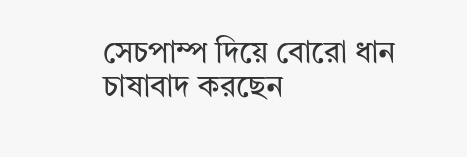সেচপাম্প দিয়ে বোরো ধান চাষাবাদ করছেন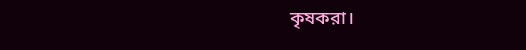কৃষকরা।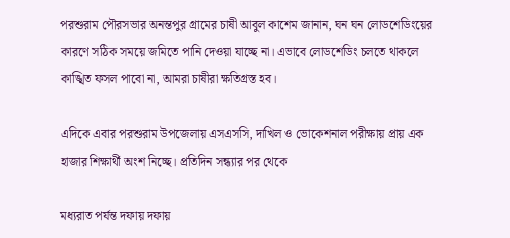পরশুরাম পৌরসভার অনন্তপুর গ্রামের চাষী আবুল কাশেম জানান, ঘন ঘন লোডশেডিংয়ের কারণে সঠিক সময়ে জমিতে পানি দেওয়া যাচ্ছে না। এভাবে লোডশেডিং চলতে থাকলে কাঙ্খিত ফসল পাবো না, আমরা চাষীরা ক্ষতিগ্রস্ত হব।

এদিকে এবার পরশুরাম উপজেলায় এসএসসি, দাখিল ও ভোকেশনাল পরীক্ষায় প্রায় এক হাজার শিক্ষার্থী অংশ নিচ্ছে। প্রতিদিন সন্ধ্যার পর থেকে

মধ্যরাত পর্যন্ত দফায় দফায়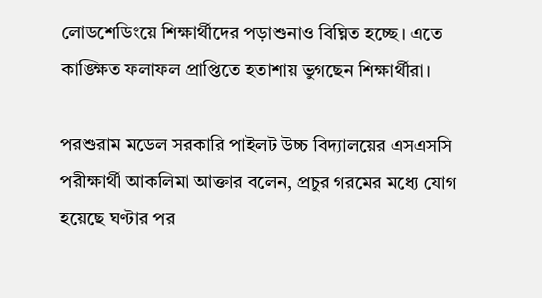লোডশেডিংয়ে শিক্ষার্থীদের পড়াশুনাও বিঘ্নিত হচ্ছে। এতে কাঙ্ক্ষিত ফলাফল প্রাপ্তিতে হতাশায় ভুগছেন শিক্ষার্থীরা।

পরশুরাম মডেল সরকারি পাইলট উচ্চ বিদ্যালয়ের এসএসসি পরীক্ষার্থী আকলিমা আক্তার বলেন, প্রচুর গরমের মধ্যে যোগ হয়েছে ঘণ্টার পর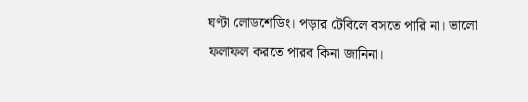ঘণ্টা লোডশেডিং। পড়ার টেবিলে বসতে পারি না। ভালো ফলাফল করতে পারব কিনা জানিনা।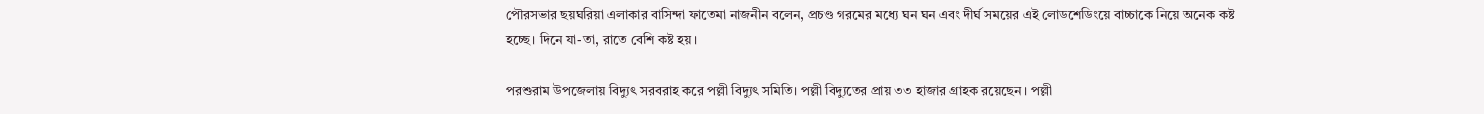পৌরসভার ছয়ঘরিয়া এলাকার বাসিন্দা ফাতেমা নাজনীন বলেন, প্রচণ্ড গরমের মধ্যে ঘন ঘন এবং দীর্ঘ সময়ের এই লোডশেডিংয়ে বাচ্চাকে নিয়ে অনেক কষ্ট হচ্ছে। দিনে যা-তা, রাতে বেশি কষ্ট হয়।

পরশুরাম উপজেলায় বিদ্যুৎ সরবরাহ করে পল্লী বিদ্যুৎ সমিতি। পল্লী বিদ্যুতের প্রায় ৩৩ হাজার গ্রাহক রয়েছেন। পল্লী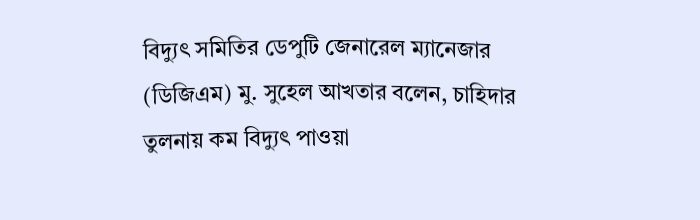বিদ্যুৎ সমিতির ডেপুটি জেনারেল ম্যানেজার (ডিজিএম) মু. সুহেল আখতার বলেন, চাহিদার তুলনায় কম বিদ্যুৎ পাওয়া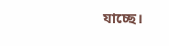যাচ্ছে।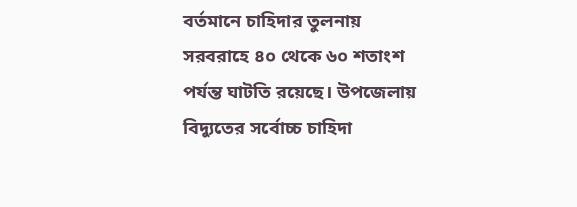বর্তমানে চাহিদার তুলনায় সরবরাহে ৪০ থেকে ৬০ শতাংশ পর্যন্ত ঘাটতি রয়েছে। উপজেলায় বিদ্যুতের সর্বোচ্চ চাহিদা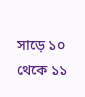সাড়ে ১০ থেকে ১১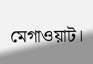মেগাওয়াট।